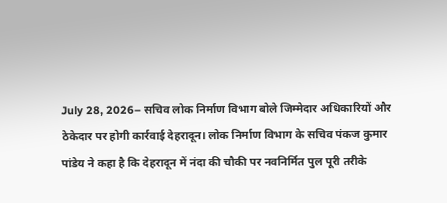July 28, 2026– सचिव लोक निर्माण विभाग बोले जिम्मेदार अधिकारियों और ठेकेदार पर होगी कार्रवाई देहरादून। लोक निर्माण विभाग के सचिव पंकज कुमार पांडेय ने कहा है कि देहरादून में नंदा की चौकी पर नवनिर्मित पुल पूरी तरीके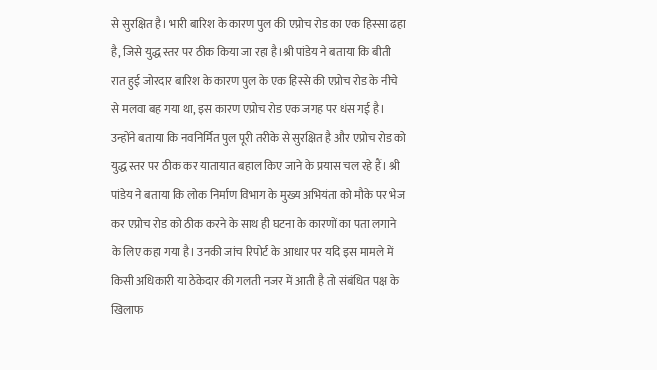से सुरक्षित है। भारी बारिश के कारण पुल की एप्रोच रोड का एक हिस्सा ढहा है, जिसे युद्ध स्तर पर ठीक किया जा रहा है।श्री पांडेय ने बताया कि बीती रात हुई जोरदार बारिश के कारण पुल के एक हिस्से की एप्रोच रोड के नीचे से मलवा बह गया था, इस कारण एप्रोच रोड एक जगह पर धंस गई है। उन्होंने बताया कि नवनिर्मित पुल पूरी तरीके से सुरक्षित है और एप्रोच रोड को युद्ध स्तर पर ठीक कर यातायात बहाल किए जाने के प्रयास चल रहे हैं। श्री पांडेय ने बताया कि लोक निर्माण विभाग के मुख्य अभियंता को मौके पर भेज कर एप्रोच रोड को ठीक करने के साथ ही घटना के कारणों का पता लगाने के लिए कहा गया है। उनकी जांच रिपोर्ट के आधार पर यदि इस मामले में किसी अधिकारी या ठेकेदार की गलती नजर में आती है तो संबंधित पक्ष के खिलाफ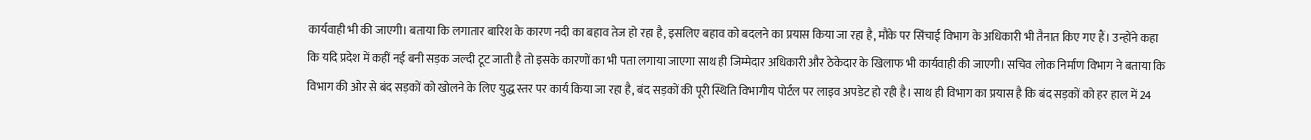कार्यवाही भी की जाएगी। बताया कि लगातार बारिश के कारण नदी का बहाव तेज हो रहा है, इसलिए बहाव को बदलने का प्रयास किया जा रहा है, मौके पर सिंचाई विभाग के अधिकारी भी तैनात किए गए हैं। उन्होंने कहा कि यदि प्रदेश में कहीं नई बनी सड़क जल्दी टूट जाती है तो इसके कारणों का भी पता लगाया जाएगा साथ ही जिम्मेदार अधिकारी और ठेकेदार के खिलाफ भी कार्यवाही की जाएगी। सचिव लोक निर्माण विभाग ने बताया कि विभाग की ओर से बंद सड़कों को खोलने के लिए युद्ध स्तर पर कार्य किया जा रहा है, बंद सड़कों की पूरी स्थिति विभागीय पोर्टल पर लाइव अपडेट हो रही है। साथ ही विभाग का प्रयास है कि बंद सड़कों को हर हाल में 24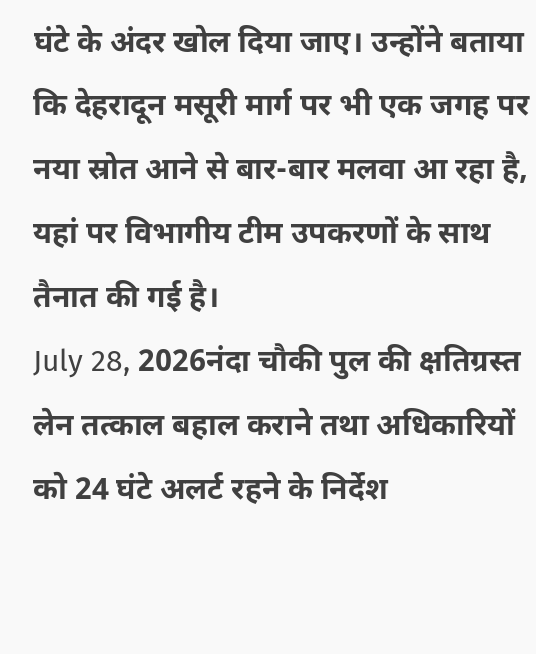घंटे के अंदर खोल दिया जाए। उन्होंने बताया कि देहरादून मसूरी मार्ग पर भी एक जगह पर नया स्रोत आने से बार-बार मलवा आ रहा है, यहां पर विभागीय टीम उपकरणों के साथ तैनात की गई है।
July 28, 2026नंदा चौकी पुल की क्षतिग्रस्त लेन तत्काल बहाल कराने तथा अधिकारियों को 24 घंटे अलर्ट रहने के निर्देश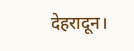देहरादून।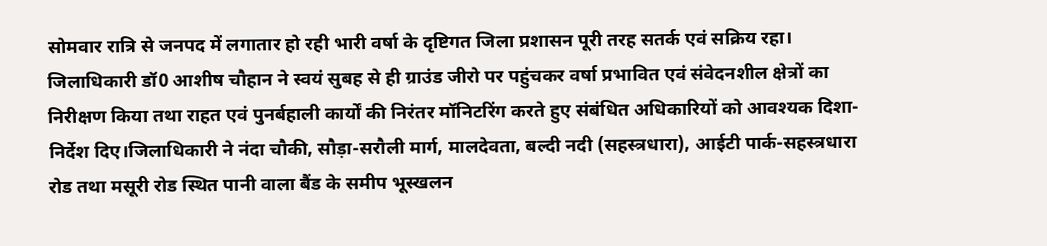सोमवार रात्रि से जनपद में लगातार हो रही भारी वर्षा के दृष्टिगत जिला प्रशासन पूरी तरह सतर्क एवं सक्रिय रहा। जिलाधिकारी डॉ0 आशीष चौहान ने स्वयं सुबह से ही ग्राउंड जीरो पर पहुंचकर वर्षा प्रभावित एवं संवेदनशील क्षेत्रों का निरीक्षण किया तथा राहत एवं पुनर्बहाली कार्यों की निरंतर मॉनिटरिंग करते हुए संबंधित अधिकारियों को आवश्यक दिशा-निर्देश दिए।जिलाधिकारी ने नंदा चौकी, सौड़ा-सरौली मार्ग, मालदेवता, बल्दी नदी (सहस्त्रधारा), आईटी पार्क-सहस्त्रधारा रोड तथा मसूरी रोड स्थित पानी वाला बैंड के समीप भूस्खलन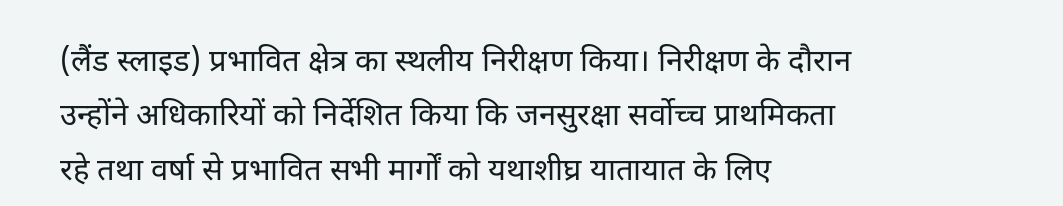(लैंड स्लाइड) प्रभावित क्षेत्र का स्थलीय निरीक्षण किया। निरीक्षण के दौरान उन्होंने अधिकारियों को निर्देशित किया कि जनसुरक्षा सर्वोच्च प्राथमिकता रहे तथा वर्षा से प्रभावित सभी मार्गों को यथाशीघ्र यातायात के लिए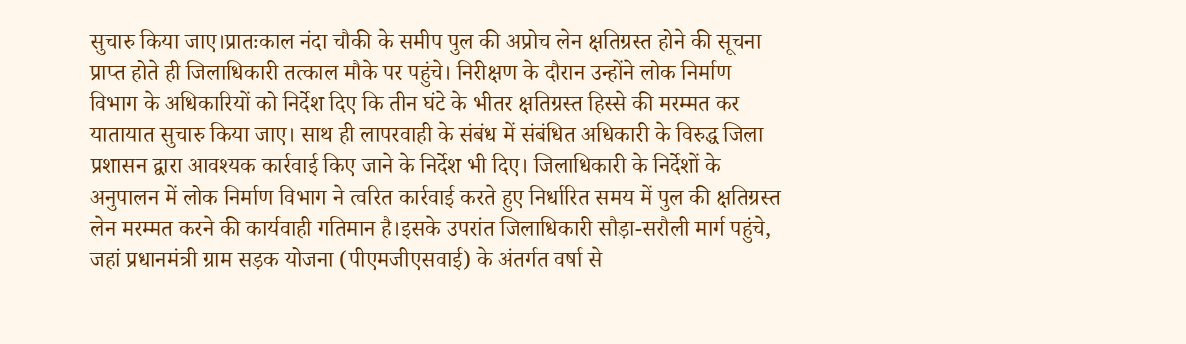सुचारु किया जाए।प्रातःकाल नंदा चौकी के समीप पुल की अप्रोच लेन क्षतिग्रस्त होने की सूचना प्राप्त होते ही जिलाधिकारी तत्काल मौके पर पहुंचे। निरीक्षण के दौरान उन्होंने लोक निर्माण विभाग के अधिकारियों को निर्देश दिए कि तीन घंटे के भीतर क्षतिग्रस्त हिस्से की मरम्मत कर यातायात सुचारु किया जाए। साथ ही लापरवाही के संबंध में संबंधित अधिकारी के विरुद्ध जिला प्रशासन द्वारा आवश्यक कार्रवाई किए जाने के निर्देश भी दिए। जिलाधिकारी के निर्देशों के अनुपालन में लोक निर्माण विभाग ने त्वरित कार्रवाई करते हुए निर्धारित समय में पुल की क्षतिग्रस्त लेन मरम्मत करने की कार्यवाही गतिमान है।इसके उपरांत जिलाधिकारी सौड़ा-सरौली मार्ग पहुंचे, जहां प्रधानमंत्री ग्राम सड़क योजना (पीएमजीएसवाई) के अंतर्गत वर्षा से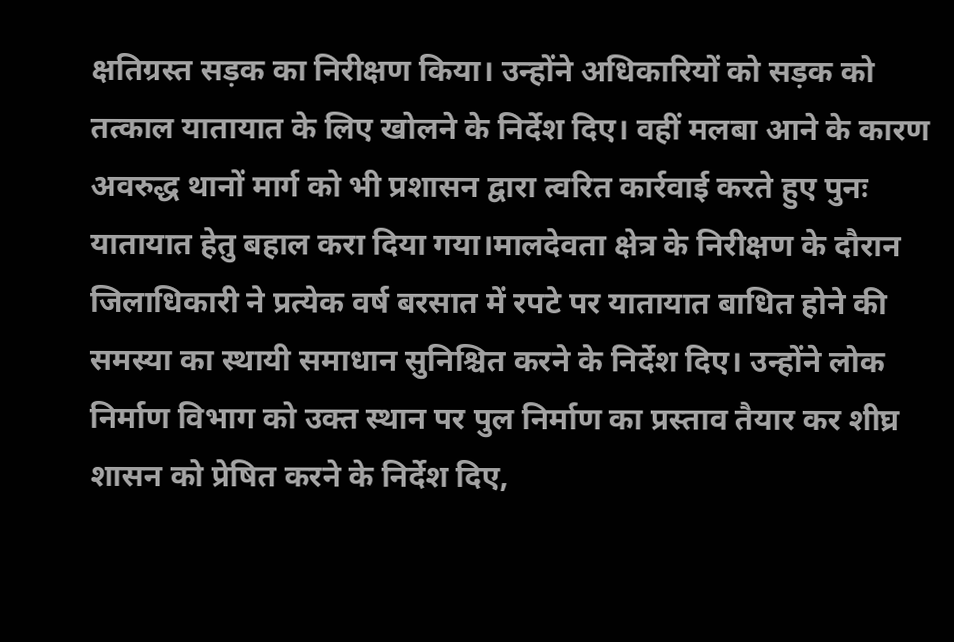क्षतिग्रस्त सड़क का निरीक्षण किया। उन्होंने अधिकारियों को सड़क को तत्काल यातायात के लिए खोलने के निर्देश दिए। वहीं मलबा आने के कारण अवरुद्ध थानों मार्ग को भी प्रशासन द्वारा त्वरित कार्रवाई करते हुए पुनः यातायात हेतु बहाल करा दिया गया।मालदेवता क्षेत्र के निरीक्षण के दौरान जिलाधिकारी ने प्रत्येक वर्ष बरसात में रपटे पर यातायात बाधित होने की समस्या का स्थायी समाधान सुनिश्चित करने के निर्देश दिए। उन्होंने लोक निर्माण विभाग को उक्त स्थान पर पुल निर्माण का प्रस्ताव तैयार कर शीघ्र शासन को प्रेषित करने के निर्देश दिए,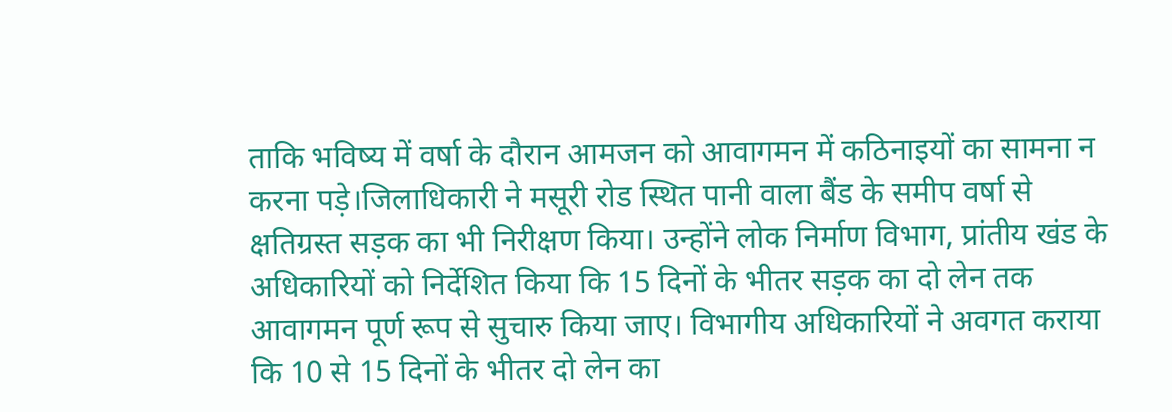ताकि भविष्य में वर्षा के दौरान आमजन को आवागमन में कठिनाइयों का सामना न करना पड़े।जिलाधिकारी ने मसूरी रोड स्थित पानी वाला बैंड के समीप वर्षा से क्षतिग्रस्त सड़क का भी निरीक्षण किया। उन्होंने लोक निर्माण विभाग, प्रांतीय खंड के अधिकारियों को निर्देशित किया कि 15 दिनों के भीतर सड़क का दो लेन तक आवागमन पूर्ण रूप से सुचारु किया जाए। विभागीय अधिकारियों ने अवगत कराया कि 10 से 15 दिनों के भीतर दो लेन का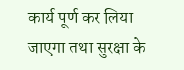कार्य पूर्ण कर लिया जाएगा तथा सुरक्षा के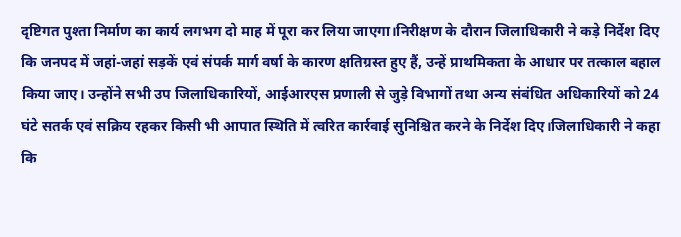दृष्टिगत पुश्ता निर्माण का कार्य लगभग दो माह में पूरा कर लिया जाएगा।निरीक्षण के दौरान जिलाधिकारी ने कड़े निर्देश दिए कि जनपद में जहां-जहां सड़कें एवं संपर्क मार्ग वर्षा के कारण क्षतिग्रस्त हुए हैं, उन्हें प्राथमिकता के आधार पर तत्काल बहाल किया जाए। उन्होंने सभी उप जिलाधिकारियों, आईआरएस प्रणाली से जुड़े विभागों तथा अन्य संबंधित अधिकारियों को 24 घंटे सतर्क एवं सक्रिय रहकर किसी भी आपात स्थिति में त्वरित कार्रवाई सुनिश्चित करने के निर्देश दिए।जिलाधिकारी ने कहा कि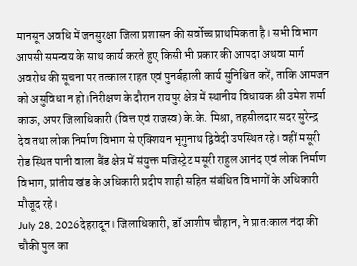मानसून अवधि में जनसुरक्षा जिला प्रशासन की सर्वोच्च प्राथमिकता है। सभी विभाग आपसी समन्वय के साथ कार्य करते हुए किसी भी प्रकार की आपदा अथवा मार्ग अवरोध की सूचना पर तत्काल राहत एवं पुनर्बहाली कार्य सुनिश्चित करें, ताकि आमजन को असुविधा न हो।निरीक्षण के दौरान रायपुर क्षेत्र में स्थानीय विधायक श्री उमेश शर्मा काऊ, अपर जिलाधिकारी (वित्त एवं राजस्व) के.के. मिश्रा, तहसीलदार सदर सुरेन्द्र देव तथा लोक निर्माण विभाग से एक्शियन भृगुनाथ द्विवेदी उपस्थित रहे। वहीं मसूरी रोड स्थित पानी वाला बैंड क्षेत्र में संयुक्त मजिस्ट्रेट मसूरी राहुल आनंद एवं लोक निर्माण विभाग, प्रांतीय खंड के अधिकारी प्रदीप शाही सहित संबंधित विभागों के अधिकारी मौजूद रहे।
July 28, 2026देहरादून। जिलाधिकारी, डॉ आशीष चौहान, ने प्रातःकाल नंदा की चौकी पुल का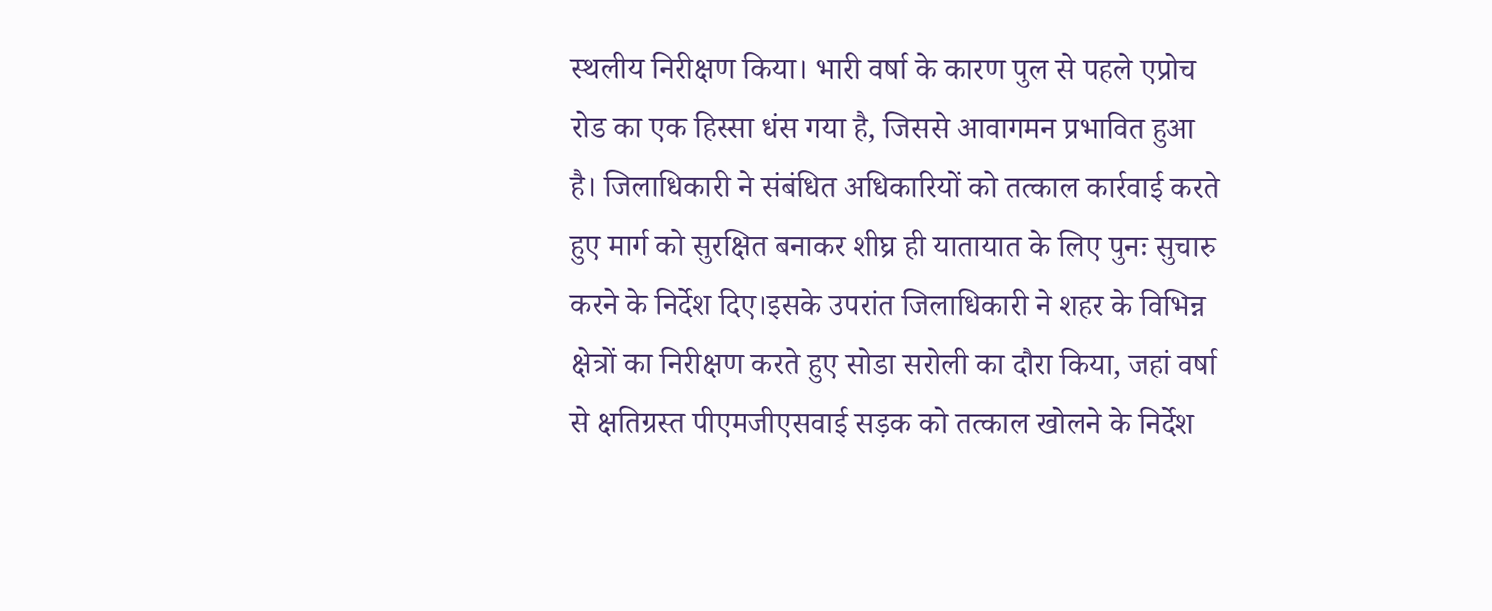स्थलीय निरीक्षण किया। भारी वर्षा के कारण पुल से पहले एप्रोच रोड का एक हिस्सा धंस गया है, जिससे आवागमन प्रभावित हुआ है। जिलाधिकारी ने संबंधित अधिकारियों को तत्काल कार्रवाई करते हुए मार्ग को सुरक्षित बनाकर शीघ्र ही यातायात के लिए पुनः सुचारु करने के निर्देश दिए।इसके उपरांत जिलाधिकारी ने शहर के विभिन्न क्षेत्रों का निरीक्षण करते हुए सोडा सरोली का दौरा किया, जहां वर्षा से क्षतिग्रस्त पीएमजीएसवाई सड़क को तत्काल खोलने के निर्देश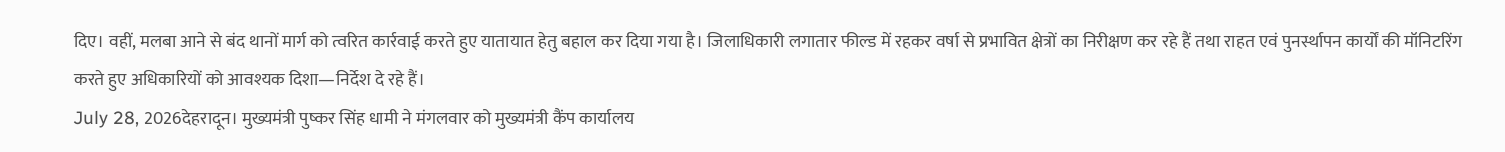दिए। वहीं, मलबा आने से बंद थानों मार्ग को त्वरित कार्रवाई करते हुए यातायात हेतु बहाल कर दिया गया है। जिलाधिकारी लगातार फील्ड में रहकर वर्षा से प्रभावित क्षेत्रों का निरीक्षण कर रहे हैं तथा राहत एवं पुनर्स्थापन कार्यों की मॉनिटरिंग करते हुए अधिकारियों को आवश्यक दिशा—निर्देश दे रहे हैं।
July 28, 2026देहरादून। मुख्यमंत्री पुष्कर सिंह धामी ने मंगलवार को मुख्यमंत्री कैंप कार्यालय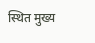स्थित मुख्य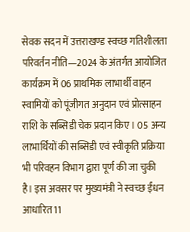सेवक सदन में उत्तराखण्ड स्वच्छ गतिशीलता परिवर्तन नीति—2024 के अंतर्गत आयोजित कार्यक्रम में 06 प्राथमिक लाभार्थी वाहन स्वामियों को पूंजीगत अनुदान एवं प्रोत्साहन राशि के सब्सिडी चेक प्रदान किए। 05 अन्य लाभार्थियों की सब्सिडी एवं स्वीकृति प्रक्रिया भी परिवहन विभाग द्वारा पूर्ण की जा चुकी है। इस अवसर पर मुख्यमंत्री ने स्वच्छ ईंधन आधारित 11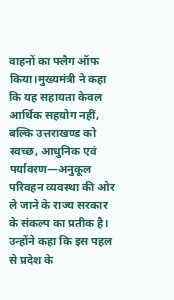वाहनों का फ्लैग ऑफ किया।मुख्यमंत्री ने कहा कि यह सहायता केवल आर्थिक सहयोग नहीं, बल्कि उत्तराखण्ड को स्वच्छ, आधुनिक एवं पर्यावरण—अनुकूल परिवहन व्यवस्था की ओर ले जाने के राज्य सरकार के संकल्प का प्रतीक है। उन्होंने कहा कि इस पहल से प्रदेश के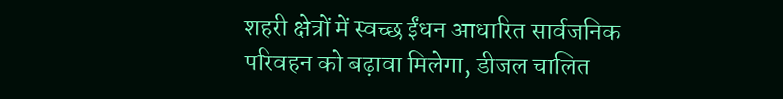शहरी क्षेत्रों में स्वच्छ ईंधन आधारित सार्वजनिक परिवहन को बढ़ावा मिलेगा, डीजल चालित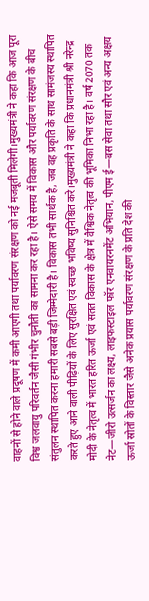वाहनों से होने वाले प्रदूषण में कमी आएगी तथा पर्यावरण संरक्षण को नई मजबूती मिलेगी।मुख्यमंत्री ने कहा कि आज पूरा विश्व जलवायु परिवर्तन जैसी गंभीर चुनौती का सामना कर रहा है। ऐसे समय में विकास और पर्यावरण संरक्षण के बीच संतुलन स्थापित करना हमारी सबसे बड़ी जिम्मेदारी है। विकास तभी सार्थक है, जब वह प्रकृति के साथ सामंजस्य स्थापित करते हुए आने वाली पीढ़ियों के लिए सुरक्षित एवं स्वच्छ भविष्य सुनिश्चित करे।मुख्यमंत्री ने कहा कि प्रधानमंत्री श्री नरेन्द्र मोदी के नेतृत्व में भारत हरित ऊर्जा एवं सतत विकास के क्षेत्र में वैश्विक नेतृत्व की भूमिका निभा रहा है। वर्ष 2070 तक नेट—जीरो उत्सर्जन का लक्ष्य, लाइफस्टाइल फॉर एनवायरनमेंट अभियान, पीएम ई—बस सेवा तथा सौर एवं अन्य अक्षय ऊर्जा स्रोतों के विस्तार जैसे अनेक प्रयास पर्यावरण संरक्षण के प्रति देश की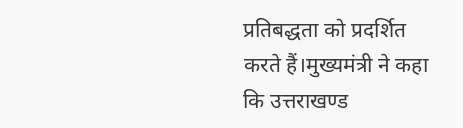प्रतिबद्धता को प्रदर्शित करते हैं।मुख्यमंत्री ने कहा कि उत्तराखण्ड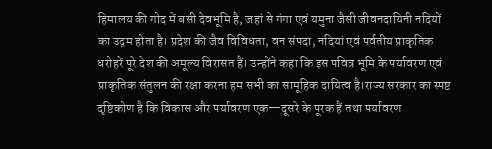हिमालय की गोद में बसी देवभूमि है, जहां से गंगा एवं यमुना जैसी जीवनदायिनी नदियों का उद्गम होता है। प्रदेश की जैव विविधता, वन संपदा, नदियां एवं पर्वतीय प्राकृतिक धरोहरें पूरे देश की अमूल्य विरासत हैं। उन्होंने कहा कि इस पवित्र भूमि के पर्यावरण एवं प्राकृतिक संतुलन की रक्षा करना हम सभी का सामूहिक दायित्व है।राज्य सरकार का स्पष्ट दृष्टिकोण है कि विकास और पर्यावरण एक—दूसरे के पूरक हैं तथा पर्यावरण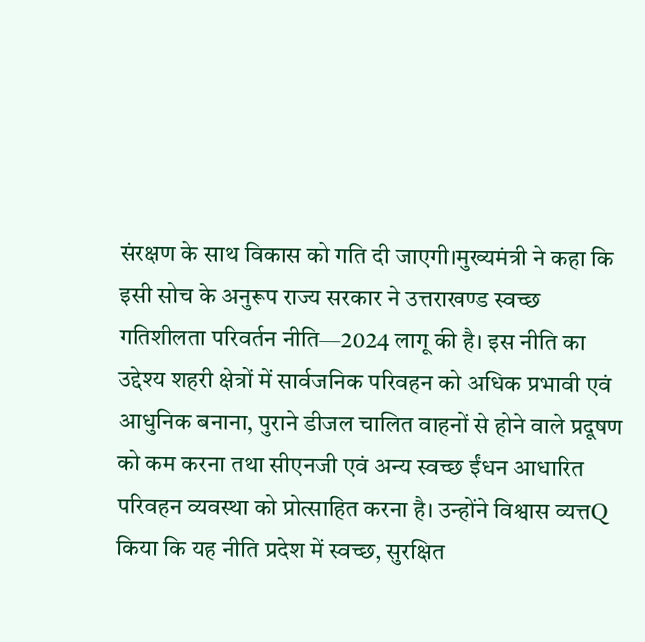संरक्षण के साथ विकास को गति दी जाएगी।मुख्यमंत्री ने कहा कि इसी सोच के अनुरूप राज्य सरकार ने उत्तराखण्ड स्वच्छ गतिशीलता परिवर्तन नीति—2024 लागू की है। इस नीति का उद्देश्य शहरी क्षेत्रों में सार्वजनिक परिवहन को अधिक प्रभावी एवं आधुनिक बनाना, पुराने डीजल चालित वाहनों से होने वाले प्रदूषण को कम करना तथा सीएनजी एवं अन्य स्वच्छ ईंधन आधारित परिवहन व्यवस्था को प्रोत्साहित करना है। उन्होंने विश्वास व्यत्तQ किया कि यह नीति प्रदेश में स्वच्छ, सुरक्षित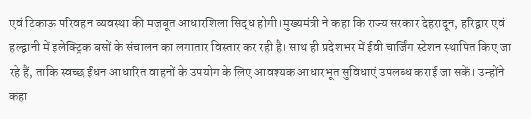एवं टिकाऊ परिवहन व्यवस्था की मजबूत आधारशिला सिद्ध होगी।मुख्यमंत्री ने कहा कि राज्य सरकार देहरादून, हरिद्वार एवं हल्द्वानी में इलेक्ट्रिक बसों के संचालन का लगातार विस्तार कर रही है। साथ ही प्रदेशभर में ईवी चार्जिंग स्टेशन स्थापित किए जा रहे हैं, ताकि स्वच्छ ईंधन आधारित वाहनों के उपयोग के लिए आवश्यक आधारभूत सुविधाएं उपलब्ध कराई जा सकें। उन्होंने कहा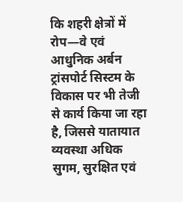कि शहरी क्षेत्रों में रोप—वे एवं आधुनिक अर्बन ट्रांसपोर्ट सिस्टम के विकास पर भी तेजी से कार्य किया जा रहा है, जिससे यातायात व्यवस्था अधिक सुगम, सुरक्षित एवं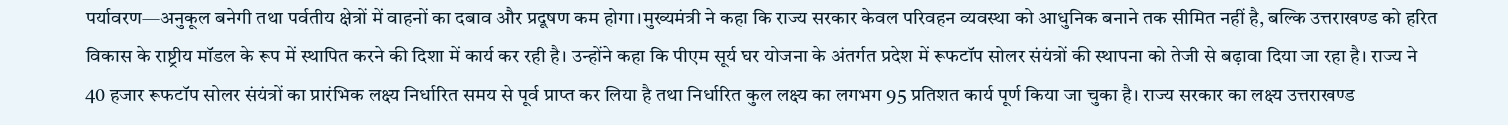पर्यावरण—अनुकूल बनेगी तथा पर्वतीय क्षेत्रों में वाहनों का दबाव और प्रदूषण कम होगा।मुख्यमंत्री ने कहा कि राज्य सरकार केवल परिवहन व्यवस्था को आधुनिक बनाने तक सीमित नहीं है, बल्कि उत्तराखण्ड को हरित विकास के राष्ट्रीय मॉडल के रूप में स्थापित करने की दिशा में कार्य कर रही है। उन्होंने कहा कि पीएम सूर्य घर योजना के अंतर्गत प्रदेश में रूफटॉप सोलर संयंत्रों की स्थापना को तेजी से बढ़ावा दिया जा रहा है। राज्य ने 40 हजार रूफटॉप सोलर संयंत्रों का प्रारंभिक लक्ष्य निर्धारित समय से पूर्व प्राप्त कर लिया है तथा निर्धारित कुल लक्ष्य का लगभग 95 प्रतिशत कार्य पूर्ण किया जा चुका है। राज्य सरकार का लक्ष्य उत्तराखण्ड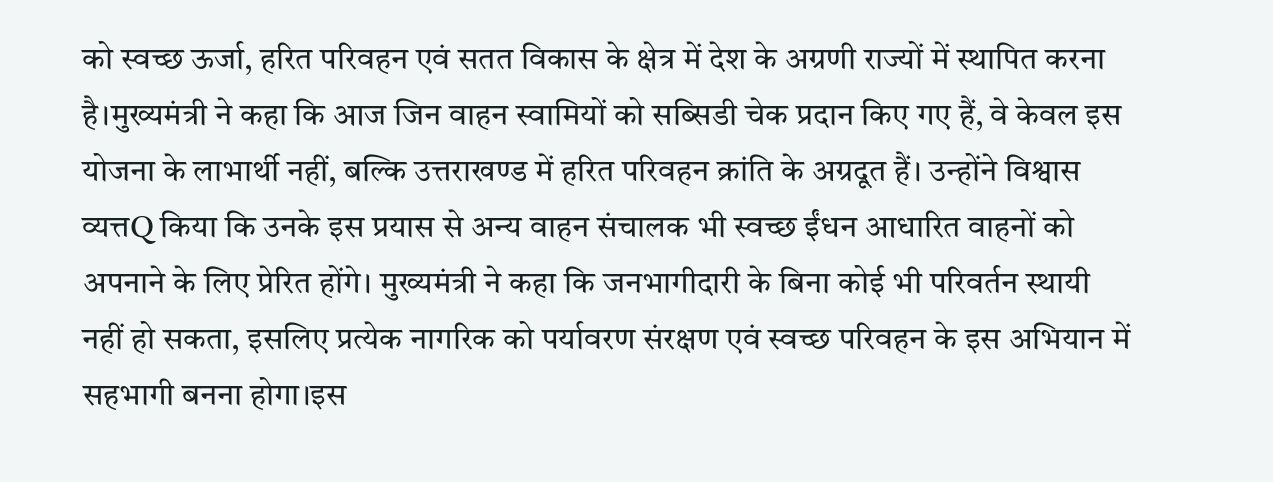को स्वच्छ ऊर्जा, हरित परिवहन एवं सतत विकास के क्षेत्र में देश के अग्रणी राज्यों में स्थापित करना है।मुख्यमंत्री ने कहा कि आज जिन वाहन स्वामियों को सब्सिडी चेक प्रदान किए गए हैं, वे केवल इस योजना के लाभार्थी नहीं, बल्कि उत्तराखण्ड में हरित परिवहन क्रांति के अग्रदूत हैं। उन्होंने विश्वास व्यत्तQ किया कि उनके इस प्रयास से अन्य वाहन संचालक भी स्वच्छ ईंधन आधारित वाहनों को अपनाने के लिए प्रेरित होंगे। मुख्यमंत्री ने कहा कि जनभागीदारी के बिना कोई भी परिवर्तन स्थायी नहीं हो सकता, इसलिए प्रत्येक नागरिक को पर्यावरण संरक्षण एवं स्वच्छ परिवहन के इस अभियान में सहभागी बनना होगा।इस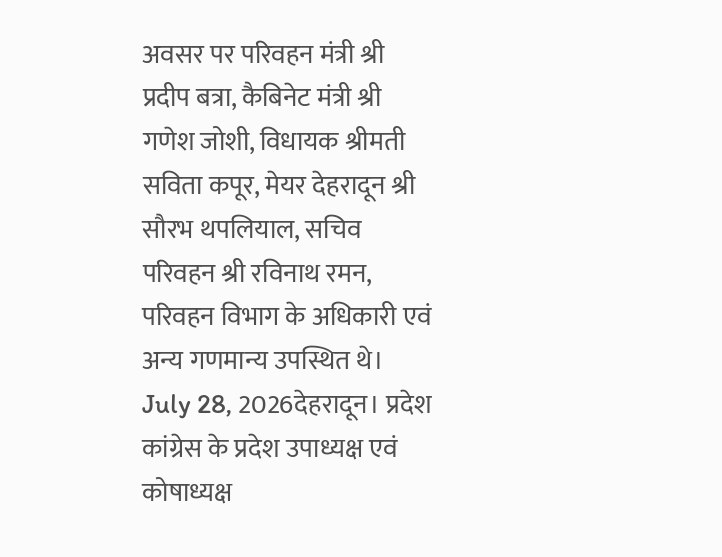अवसर पर परिवहन मंत्री श्री प्रदीप बत्रा, कैबिनेट मंत्री श्री गणेश जोशी, विधायक श्रीमती सविता कपूर, मेयर देहरादून श्री सौरभ थपलियाल, सचिव परिवहन श्री रविनाथ रमन, परिवहन विभाग के अधिकारी एवं अन्य गणमान्य उपस्थित थे।
July 28, 2026देहरादून। प्रदेश कांग्रेस के प्रदेश उपाध्यक्ष एवं कोषाध्यक्ष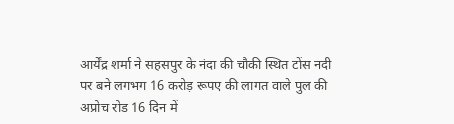आर्येंद्र शर्मा ने सहसपुर के नंदा की चौकी स्थित टोंस नदी पर बने लगभग 16 करोड़ रूपए की लागत वाले पुल की अप्रोच रोड 16 दिन में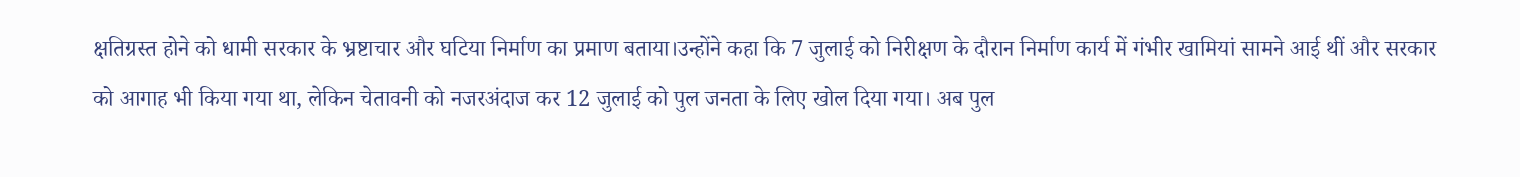क्षतिग्रस्त होने को धामी सरकार के भ्रष्टाचार और घटिया निर्माण का प्रमाण बताया।उन्होंने कहा कि 7 जुलाई को निरीक्षण के दौरान निर्माण कार्य में गंभीर खामियां सामने आई थीं और सरकार को आगाह भी किया गया था, लेकिन चेतावनी को नजरअंदाज कर 12 जुलाई को पुल जनता के लिए खोल दिया गया। अब पुल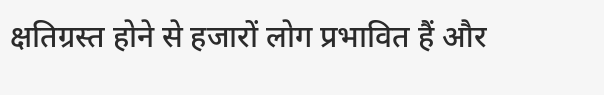क्षतिग्रस्त होने से हजारों लोग प्रभावित हैं और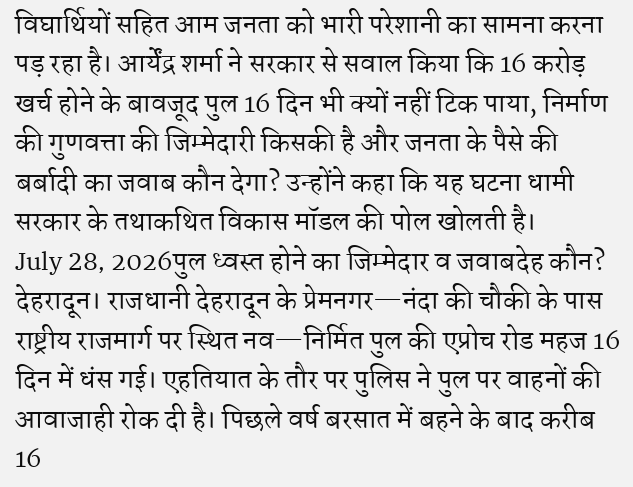विघार्थियों सहित आम जनता को भारी परेशानी का सामना करना पड़ रहा है। आर्येंद्र शर्मा ने सरकार से सवाल किया कि 16 करोड़ खर्च होने के बावजूद पुल 16 दिन भी क्यों नहीं टिक पाया, निर्माण की गुणवत्ता की जिम्मेदारी किसकी है और जनता के पैसे की बर्बादी का जवाब कौन देगा? उन्होंने कहा कि यह घटना धामी सरकार के तथाकथित विकास मॉडल की पोल खोलती है।
July 28, 2026पुल ध्वस्त होने का जिम्मेदार व जवाबदेह कौन? देहरादून। राजधानी देहरादून के प्रेमनगर—नंदा की चौकी के पास राष्ट्रीय राजमार्ग पर स्थित नव—निर्मित पुल की एप्रोच रोड महज 16 दिन में धंस गई। एहतियात के तौर पर पुलिस ने पुल पर वाहनों की आवाजाही रोक दी है। पिछले वर्ष बरसात में बहने के बाद करीब 16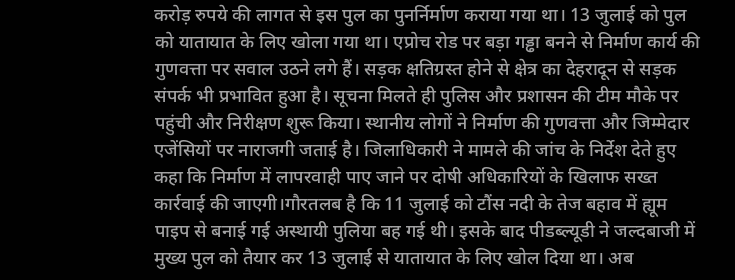करोड़ रुपये की लागत से इस पुल का पुनर्निर्माण कराया गया था। 13 जुलाई को पुल को यातायात के लिए खोला गया था। एप्रोच रोड पर बड़ा गड्ढा बनने से निर्माण कार्य की गुणवत्ता पर सवाल उठने लगे हैं। सड़क क्षतिग्रस्त होने से क्षेत्र का देहरादून से सड़क संपर्क भी प्रभावित हुआ है। सूचना मिलते ही पुलिस और प्रशासन की टीम मौके पर पहुंची और निरीक्षण शुरू किया। स्थानीय लोगों ने निर्माण की गुणवत्ता और जिम्मेदार एजेंसियों पर नाराजगी जताई है। जिलाधिकारी ने मामले की जांच के निर्देश देते हुए कहा कि निर्माण में लापरवाही पाए जाने पर दोषी अधिकारियों के खिलाफ सख्त कार्रवाई की जाएगी।गौरतलब है कि 11 जुलाई को टौंस नदी के तेज बहाव में ह्यूम पाइप से बनाई गई अस्थायी पुलिया बह गई थी। इसके बाद पीडब्ल्यूडी ने जल्दबाजी में मुख्य पुल को तैयार कर 13 जुलाई से यातायात के लिए खोल दिया था। अब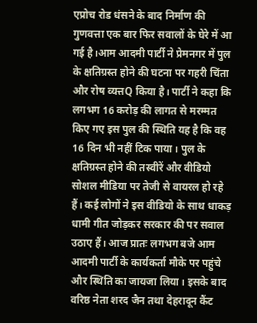एप्रोच रोड धंसने के बाद निर्माण की गुणवत्ता एक बार फिर सवालों के घेरे में आ गई है।आम आदमी पार्टी ने प्रेमनगर में पुल के क्षतिग्रस्त होने की घटना पर गहरी चिंता और रोष व्यत्तQ किया है। पार्टी ने कहा कि लगभग 16 करोड़ की लागत से मरम्मत किए गए इस पुल की स्थिति यह है कि वह 16 दिन भी नहीं टिक पाया। पुल के क्षतिग्रस्त होने की तस्वीरें और वीडियो सोशल मीडिया पर तेजी से वायरल हो रहे हैं। कई लोगों ने इस वीडियो के साथ धाकड़ धामी गीत जोड़कर सरकार की पर सवाल उठाए हैं। आज प्रातः लगभग बजे आम आदमी पार्टी के कार्यकर्ता मौके पर पहुंचे और स्थिति का जायजा लिया। इसके बाद वरिष्ठ नेता शरद जैन तथा देहरादून कैंट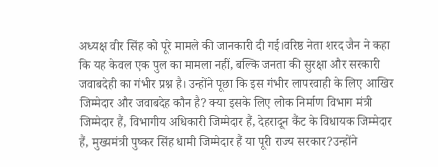अध्यक्ष वीर सिंह को पूरे मामले की जानकारी दी गई।वरिष्ठ नेता शरद जैन ने कहा कि यह केवल एक पुल का मामला नहीं, बल्कि जनता की सुरक्षा और सरकारी जवाबदेही का गंभीर प्रश्न है। उन्होंने पूछा कि इस गंभीर लापरवाही के लिए आखिर जिम्मेदार और जवाबदेह कौन है? क्या इसके लिए लोक निर्माण विभाग मंत्री जिम्मेदार हैं, विभागीय अधिकारी जिम्मेदार हैं, देहरादून कैंट के विधायक जिम्मेदार हैं, मुख्यमंत्री पुष्कर सिंह धामी जिम्मेदार हैं या पूरी राज्य सरकार?उन्होंने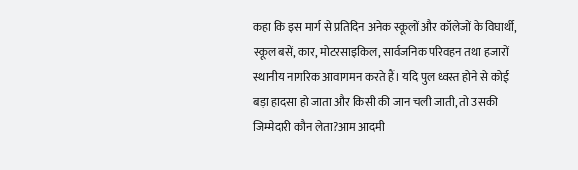कहा कि इस मार्ग से प्रतिदिन अनेक स्कूलों और कॉलेजों के विघार्थी, स्कूल बसें, कार, मोटरसाइकिल, सार्वजनिक परिवहन तथा हजारों स्थानीय नागरिक आवागमन करते हैं। यदि पुल ध्वस्त होने से कोई बड़ा हादसा हो जाता और किसी की जान चली जाती, तो उसकी जिम्मेदारी कौन लेता?आम आदमी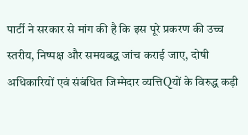पार्टी ने सरकार से मांग की है कि इस पूरे प्रकरण की उच्च स्तरीय, निष्पक्ष और समयबद्ध जांच कराई जाए, दोषी अधिकारियों एवं संबंधित जिम्मेदार व्यत्तिQयों के विरुद्ध कड़ी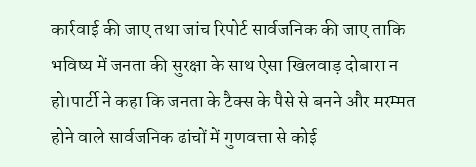कार्रवाई की जाए तथा जांच रिपोर्ट सार्वजनिक की जाए ताकि भविष्य में जनता की सुरक्षा के साथ ऐसा खिलवाड़ दोबारा न हो।पार्टी ने कहा कि जनता के टैक्स के पैसे से बनने और मरम्मत होने वाले सार्वजनिक ढांचों में गुणवत्ता से कोई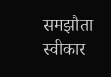समझौता स्वीकार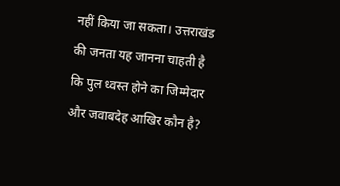नहीं किया जा सकता। उत्तराखंड की जनता यह जानना चाहती है कि पुल ध्वस्त होने का जिम्मेदार और जवाबदेह आखिर कौन है?